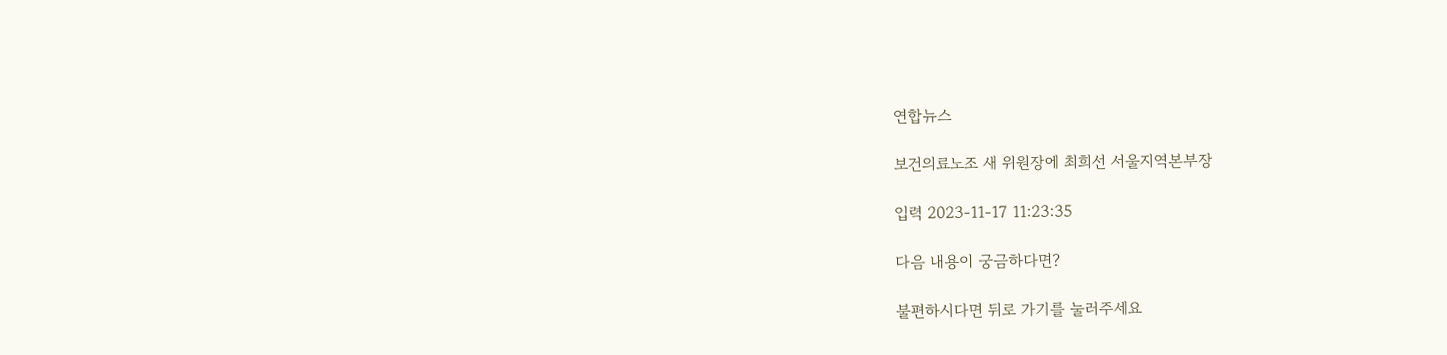연합뉴스

보건의료노조 새 위원장에 최희선 서울지역본부장

입력 2023-11-17 11:23:35

다음 내용이 궁금하다면?

불편하시다면 뒤로 가기를 눌러주세요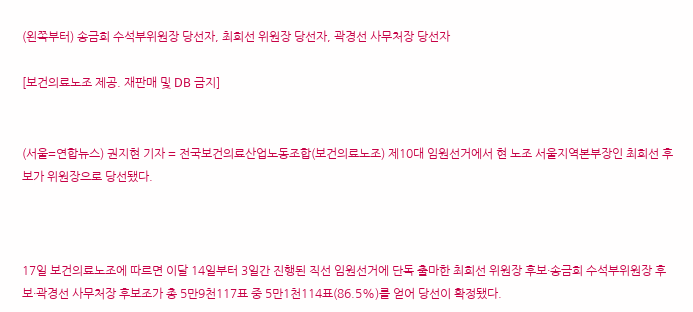(왼쪽부터) 송금희 수석부위원장 당선자, 최희선 위원장 당선자, 곽경선 사무처장 당선자

[보건의료노조 제공. 재판매 및 DB 금지]


(서울=연합뉴스) 권지현 기자 = 전국보건의료산업노동조합(보건의료노조) 제10대 임원선거에서 현 노조 서울지역본부장인 최희선 후보가 위원장으로 당선됐다.



17일 보건의료노조에 따르면 이달 14일부터 3일간 진행된 직선 임원선거에 단독 출마한 최희선 위원장 후보·송금희 수석부위원장 후보·곽경선 사무처장 후보조가 총 5만9천117표 중 5만1천114표(86.5%)를 얻어 당선이 확정됐다.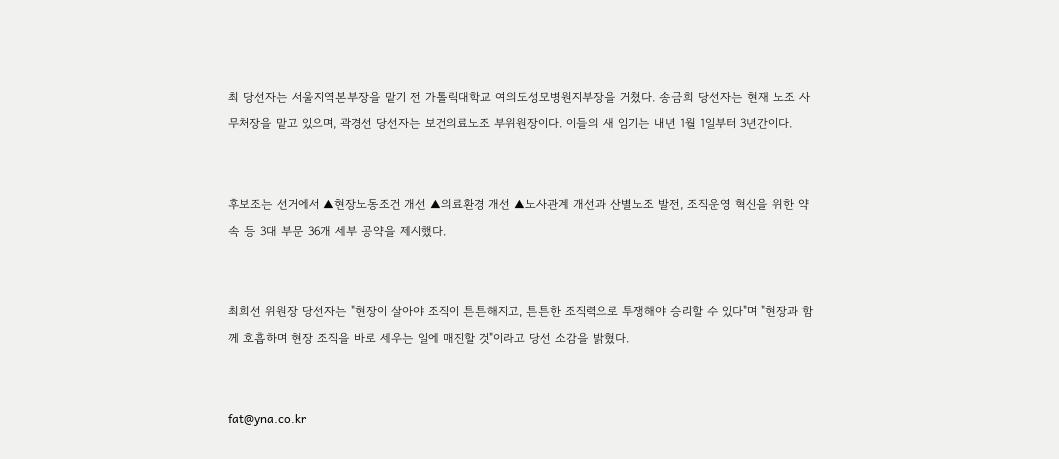최 당선자는 서울지역본부장을 맡기 전 가톨릭대학교 여의도성모병원지부장을 거쳤다. 송금희 당선자는 현재 노조 사무처장을 맡고 있으며, 곽경선 당선자는 보건의료노조 부위원장이다. 이들의 새 임기는 내년 1월 1일부터 3년간이다.


후보조는 선거에서 ▲현장노동조건 개선 ▲의료환경 개선 ▲노사관계 개선과 산별노조 발전, 조직운영 혁신을 위한 약속 등 3대 부문 36개 세부 공약을 제시했다.


최희선 위원장 당선자는 "현장이 살아야 조직이 튼튼해지고, 튼튼한 조직력으로 투쟁해야 승리할 수 있다"며 "현장과 함께 호흡하며 현장 조직을 바로 세우는 일에 매진할 것"이라고 당선 소감을 밝혔다.


fat@yna.co.kr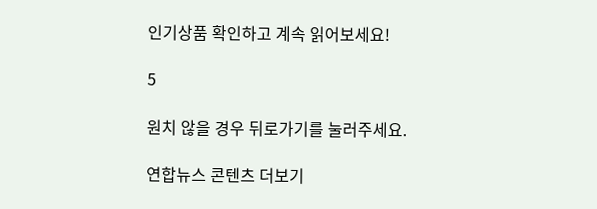인기상품 확인하고 계속 읽어보세요!

5

원치 않을 경우 뒤로가기를 눌러주세요.

연합뉴스 콘텐츠 더보기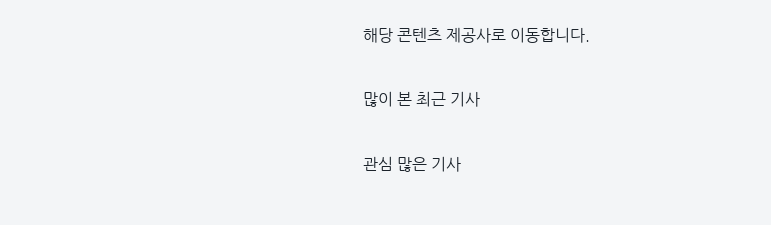해당 콘텐츠 제공사로 이동합니다.

많이 본 최근 기사

관심 많은 기사